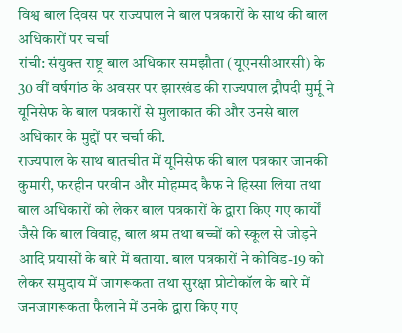विश्व बाल दिवस पर राज्यपाल ने बाल पत्रकारों के साथ की बाल अधिकारों पर चर्चा
रांची: संयुक्त राष्ट्र बाल अधिकार समझौता (यूएनसीआरसी) के 30 वीं वर्षगांठ के अवसर पर झारखंड की राज्यपाल द्रौपदी मुर्मू ने यूनिसेफ के बाल पत्रकारों से मुलाकात की और उनसे बाल अधिकार के मुद्दों पर चर्चा की.
राज्यपाल के साथ बातचीत में यूनिसेफ की बाल पत्रकार जानकी कुमारी, फरहीन परवीन और मोहम्मद कैफ ने हिस्सा लिया तथा बाल अधिकारों को लेकर बाल पत्रकारों के द्वारा किए गए कार्यों जैसे कि बाल विवाह, बाल श्रम तथा बच्चों को स्कूल से जोड़ने आदि प्रयासों के बारे में बताया. बाल पत्रकारों ने कोविड-19 को लेकर समुदाय में जागरूकता तथा सुरक्षा प्रोटोकॉल के बारे में जनजागरूकता फैलाने में उनके द्वारा किए गए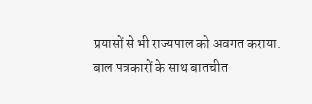प्रयासों से भी राज्यपाल को अवगत कराया.
बाल पत्रकारों के साथ बातचीत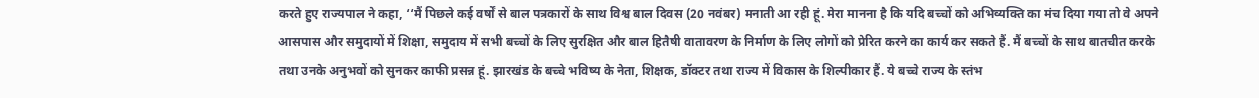करते हुए राज्यपाल ने कहा, ‘‘मैं पिछले कई वर्षों से बाल पत्रकारों के साथ विश्व बाल दिवस (20 नवंबर) मनाती आ रही हूं. मेरा मानना है कि यदि बच्चों को अभिव्यक्ति का मंच दिया गया तो वे अपने आसपास और समुदायों में शिक्षा, समुदाय में सभी बच्चों के लिए सुरक्षित और बाल हितैषी वातावरण के निर्माण के लिए लोगों को प्रेरित करने का कार्य कर सकते हैं. मैं बच्चों के साथ बातचीत करके तथा उनके अनुभवों को सुनकर काफी प्रसन्न हूं. झारखंड के बच्चे भविष्य के नेता, शिक्षक, डॉक्टर तथा राज्य में विकास के शिल्पीकार हैं. ये बच्चे राज्य के स्तंभ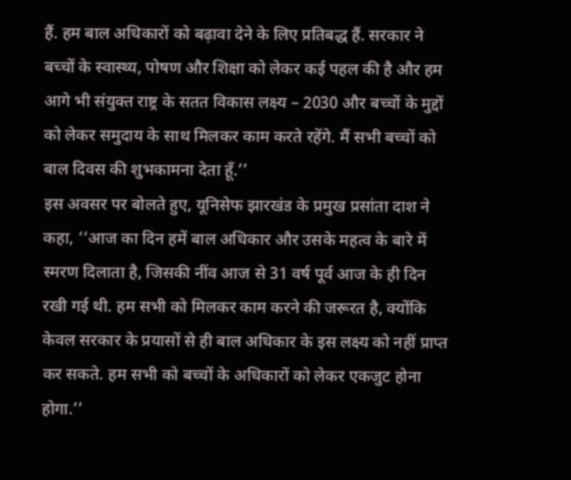हैं. हम बाल अधिकारों को बढ़ावा देने के लिए प्रतिबद्ध हैं. सरकार ने बच्चों के स्वास्थ्य, पोषण और शिक्षा को लेकर कई पहल की है और हम आगे भी संयुक्त राष्ट्र के सतत विकास लक्ष्य – 2030 और बच्चों के मुद्दों को लेकर समुदाय के साथ मिलकर काम करते रहेंगे. मैं सभी बच्चों को बाल दिवस की शुभकामना देता हूँ.’’
इस अवसर पर बोलते हुए, यूनिसेफ झारखंड के प्रमुख प्रसांता दाश ने कहा, ‘‘आज का दिन हमें बाल अधिकार और उसके महत्व के बारे में स्मरण दिलाता है, जिसकी नींव आज से 31 वर्ष पूर्व आज के ही दिन रखी गई थी. हम सभी को मिलकर काम करने की जरूरत है, क्योंकि केवल सरकार के प्रयासों से ही बाल अधिकार के इस लक्ष्य को नहीं प्राप्त कर सकते. हम सभी को बच्चों के अधिकारों को लेकर एकजुट होना होगा.’’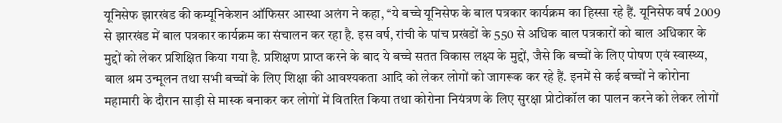यूनिसेफ झारखंड की कम्यूनिकेशन ऑफिसर आस्था अलंग ने कहा, ‘‘ये बच्चे यूनिसेफ के बाल पत्रकार कार्यक्रम का हिस्सा रहे हैं. यूनिसेफ वर्ष 2009 से झारखंड में बाल पत्रकार कार्यक्रम का संचालन कर रहा है. इस वर्ष, रांची के पांच प्रखंडों के 550 से अधिक बाल पत्रकारों को बाल अधिकार के मुद्दों को लेकर प्रशिक्षित किया गया है. प्रशिक्षण प्राप्त करने के बाद ये बच्चे सतत विकास लक्ष्य के मुद्दों, जैसे कि बच्चों के लिए पोषण एवं स्वास्थ्य, बाल श्रम उन्मूलन तथा सभी बच्चों के लिए शिक्षा की आवश्यकता आदि को लेकर लोगों को जागरूक कर रहे हैं. इनमें से कई बच्चों ने कोरोना महामारी के दौरान साड़ी से मास्क बनाकर कर लोगों में वितरित किया तथा कोरोना नियंत्रण के लिए सुरक्षा प्रोटोकॉल का पालन करने को लेकर लोगों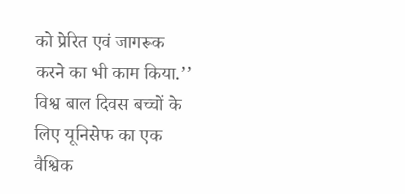को प्रेरित एवं जागरूक करने का भी काम किया.’’
विश्व बाल दिवस बच्चों के लिए यूनिसेफ का एक वैश्विक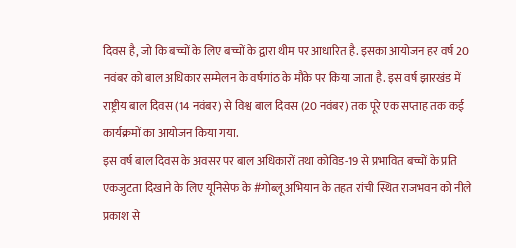दिवस है, जो कि बच्चों के लिए बच्चों के द्वारा थीम पर आधारित है. इसका आयोजन हर वर्ष 20 नवंबर को बाल अधिकार सम्मेलन के वर्षगांठ के मौके पर किया जाता है. इस वर्ष झारखंड में राष्ट्रीय बाल दिवस (14 नवंबर) से विश्व बाल दिवस (20 नवंबर) तक पूरे एक सप्ताह तक कई कार्यक्रमों का आयोजन किया गया.
इस वर्ष बाल दिवस के अवसर पर बाल अधिकारों तथा कोविड-19 से प्रभावित बच्चों के प्रति एकजुटता दिखाने के लिए यूनिसेफ के #गोब्लू अभियान के तहत रांची स्थित राजभवन को नीले प्रकाश से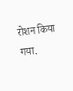रोशन किया गया.